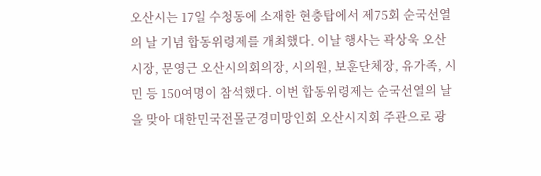오산시는 17일 수청동에 소재한 현충탑에서 제75회 순국선열의 날 기념 합동위령제를 개최했다. 이날 행사는 곽상욱 오산시장, 문영근 오산시의회의장, 시의원, 보훈단체장, 유가족, 시민 등 150여명이 참석했다. 이번 합동위령제는 순국선열의 날을 맞아 대한민국전몰군경미망인회 오산시지회 주관으로 광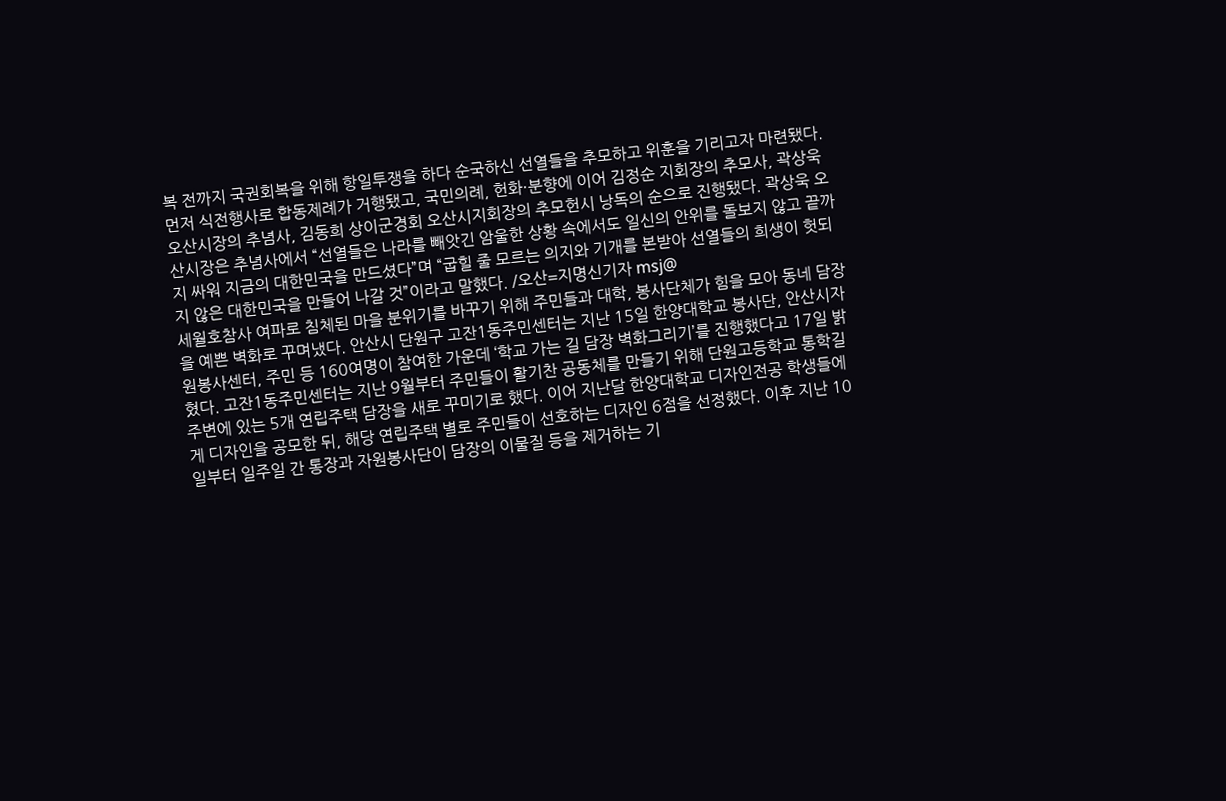복 전까지 국권회복을 위해 항일투쟁을 하다 순국하신 선열들을 추모하고 위훈을 기리고자 마련됐다. 먼저 식전행사로 합동제례가 거행됐고, 국민의례, 헌화·분향에 이어 김정순 지회장의 추모사, 곽상욱 오산시장의 추념사, 김동희 상이군경회 오산시지회장의 추모헌시 낭독의 순으로 진행됐다. 곽상욱 오산시장은 추념사에서 “선열들은 나라를 빼앗긴 암울한 상황 속에서도 일신의 안위를 돌보지 않고 끝까지 싸워 지금의 대한민국을 만드셨다”며 “굽힐 줄 모르는 의지와 기개를 본받아 선열들의 희생이 헛되지 않은 대한민국을 만들어 나갈 것”이라고 말했다. /오산=지명신기자 msj@
세월호참사 여파로 침체된 마을 분위기를 바꾸기 위해 주민들과 대학, 봉사단체가 힘을 모아 동네 담장을 예쁜 벽화로 꾸며냈다. 안산시 단원구 고잔1동주민센터는 지난 15일 한양대학교 봉사단, 안산시자원봉사센터, 주민 등 160여명이 참여한 가운데 ‘학교 가는 길 담장 벽화그리기’를 진행했다고 17일 밝혔다. 고잔1동주민센터는 지난 9월부터 주민들이 활기찬 공동체를 만들기 위해 단원고등학교 통학길 주변에 있는 5개 연립주택 담장을 새로 꾸미기로 했다. 이어 지난달 한양대학교 디자인전공 학생들에게 디자인을 공모한 뒤, 해당 연립주택 별로 주민들이 선호하는 디자인 6점을 선정했다. 이후 지난 10일부터 일주일 간 통장과 자원봉사단이 담장의 이물질 등을 제거하는 기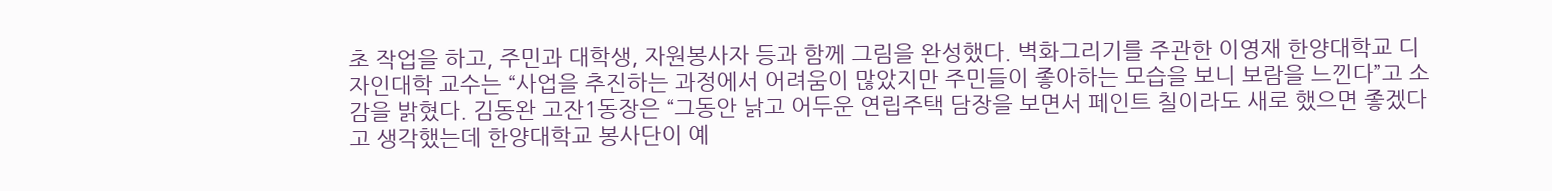초 작업을 하고, 주민과 대학생, 자원봉사자 등과 함께 그림을 완성했다. 벽화그리기를 주관한 이영재 한양대학교 디자인대학 교수는 “사업을 추진하는 과정에서 어려움이 많았지만 주민들이 좋아하는 모습을 보니 보람을 느낀다”고 소감을 밝혔다. 김동완 고잔1동장은 “그동안 낡고 어두운 연립주택 담장을 보면서 페인트 칠이라도 새로 했으면 좋겠다고 생각했는데 한양대학교 봉사단이 예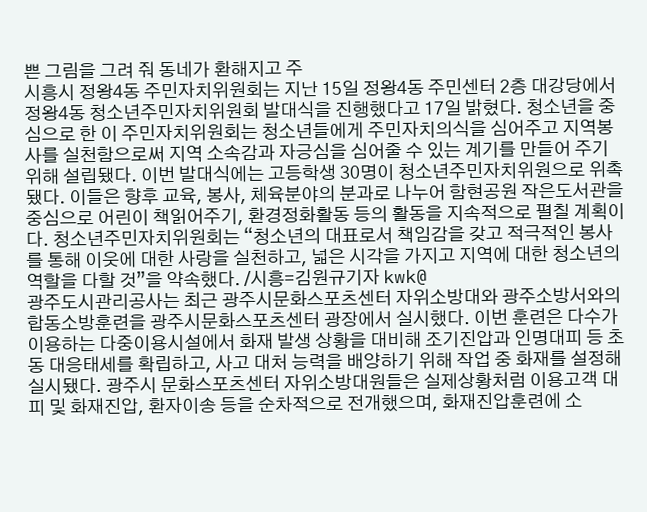쁜 그림을 그려 줘 동네가 환해지고 주
시흥시 정왕4동 주민자치위원회는 지난 15일 정왕4동 주민센터 2층 대강당에서 정왕4동 청소년주민자치위원회 발대식을 진행했다고 17일 밝혔다. 청소년을 중심으로 한 이 주민자치위원회는 청소년들에게 주민자치의식을 심어주고 지역봉사를 실천함으로써 지역 소속감과 자긍심을 심어줄 수 있는 계기를 만들어 주기 위해 설립됐다. 이번 발대식에는 고등학생 30명이 청소년주민자치위원으로 위촉됐다. 이들은 향후 교육, 봉사, 체육분야의 분과로 나누어 함현공원 작은도서관을 중심으로 어린이 책읽어주기, 환경정화활동 등의 활동을 지속적으로 펼칠 계획이다. 청소년주민자치위원회는 “청소년의 대표로서 책임감을 갖고 적극적인 봉사를 통해 이웃에 대한 사랑을 실천하고, 넓은 시각을 가지고 지역에 대한 청소년의 역할을 다할 것”을 약속했다. /시흥=김원규기자 kwk@
광주도시관리공사는 최근 광주시문화스포츠센터 자위소방대와 광주소방서와의 합동소방훈련을 광주시문화스포츠센터 광장에서 실시했다. 이번 훈련은 다수가 이용하는 다중이용시설에서 화재 발생 상황을 대비해 조기진압과 인명대피 등 초동 대응태세를 확립하고, 사고 대처 능력을 배양하기 위해 작업 중 화재를 설정해 실시됐다. 광주시 문화스포츠센터 자위소방대원들은 실제상황처럼 이용고객 대피 및 화재진압, 환자이송 등을 순차적으로 전개했으며, 화재진압훈련에 소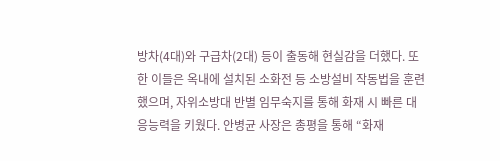방차(4대)와 구급차(2대) 등이 출동해 현실감을 더했다. 또한 이들은 옥내에 설치된 소화전 등 소방설비 작동법을 훈련했으며, 자위소방대 반별 임무숙지를 통해 화재 시 빠른 대응능력을 키웠다. 안병균 사장은 총평을 통해 “화재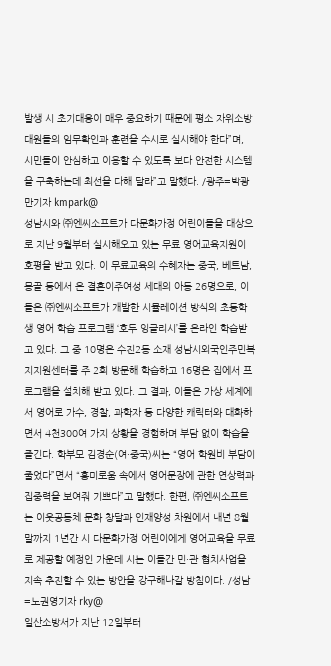발생 시 초기대응이 매우 중요하기 때문에 평소 자위소방대원들의 임무확인과 훈련을 수시로 실시해야 한다”며, 시민들이 안심하고 이용할 수 있도록 보다 안전한 시스템을 구축하는데 최선을 다해 달라”고 말했다. /광주=박광만기자 kmpark@
성남시와 ㈜엔씨소프트가 다문화가정 어린이들을 대상으로 지난 9월부터 실시해오고 있는 무료 영어교육지원이 호평을 받고 있다. 이 무료교육의 수혜자는 중국, 베트남, 몽골 등에서 온 결혼이주여성 세대의 아동 26명으로, 이들은 ㈜엔씨소프트가 개발한 시뮬레이션 방식의 초등학생 영어 학습 프로그램 ‘호두 잉글리시’를 온라인 학습받고 있다. 그 중 10명은 수진2동 소재 성남시외국인주민복지지원센터를 주 2회 방문해 학습하고 16명은 집에서 프로그램을 설치해 받고 있다. 그 결과, 이들은 가상 세계에서 영어로 가수, 경찰, 과학자 등 다양한 캐릭터와 대화하면서 4천300여 가지 상황을 경험하며 부담 없이 학습을 즐긴다. 학부모 김경순(여·중국)씨는 “영어 학원비 부담이 줄었다”면서 “흥미로움 속에서 영어문장에 관한 연상력과 집중력을 보여줘 기쁘다”고 말했다. 한편, ㈜엔씨소프트는 이웃공동체 문화 창달과 인재양성 차원에서 내년 8월 말까지 1년간 시 다문화가정 어린이에게 영어교육을 무료로 제공할 예정인 가운데 시는 이들간 민·관 협치사업을 지속 추진할 수 있는 방안을 강구해나갈 방침이다. /성남=노권영기자 rky@
일산소방서가 지난 12일부터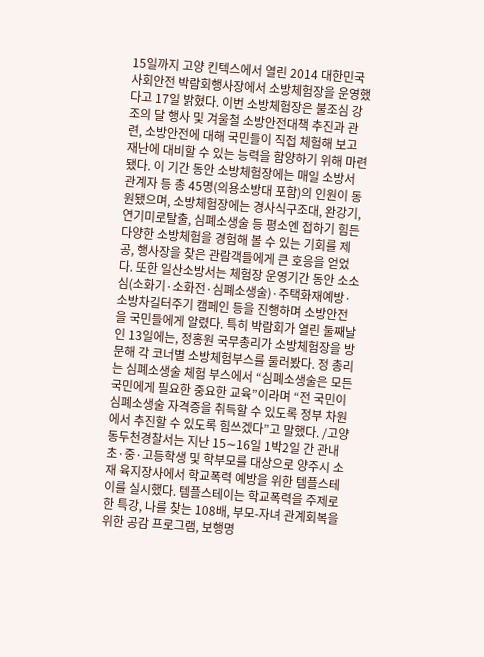15일까지 고양 킨텍스에서 열린 2014 대한민국 사회안전 박람회행사장에서 소방체험장을 운영했다고 17일 밝혔다. 이번 소방체험장은 불조심 강조의 달 행사 및 겨울철 소방안전대책 추진과 관련, 소방안전에 대해 국민들이 직접 체험해 보고 재난에 대비할 수 있는 능력을 함양하기 위해 마련됐다. 이 기간 동안 소방체험장에는 매일 소방서 관계자 등 총 45명(의용소방대 포함)의 인원이 동원됐으며, 소방체험장에는 경사식구조대, 완강기, 연기미로탈출, 심폐소생술 등 평소엔 접하기 힘든 다양한 소방체험을 경험해 볼 수 있는 기회를 제공, 행사장을 찾은 관람객들에게 큰 호응을 얻었다. 또한 일산소방서는 체험장 운영기간 동안 소소심(소화기·소화전·심폐소생술)·주택화재예방·소방차길터주기 캠페인 등을 진행하며 소방안전을 국민들에게 알렸다. 특히 박람회가 열린 둘째날인 13일에는, 정홍원 국무총리가 소방체험장을 방문해 각 코너별 소방체험부스를 둘러봤다. 정 총리는 심폐소생술 체험 부스에서 “심폐소생술은 모든 국민에게 필요한 중요한 교육”이라며 “전 국민이 심폐소생술 자격증을 취득할 수 있도록 정부 차원에서 추진할 수 있도록 힘쓰겠다”고 말했다. /고양
동두천경찰서는 지난 15∼16일 1박2일 간 관내 초·중·고등학생 및 학부모를 대상으로 양주시 소재 육지장사에서 학교폭력 예방을 위한 템플스테이를 실시했다. 템플스테이는 학교폭력을 주제로 한 특강, 나를 찾는 108배, 부모-자녀 관계회복을 위한 공감 프로그램, 보행명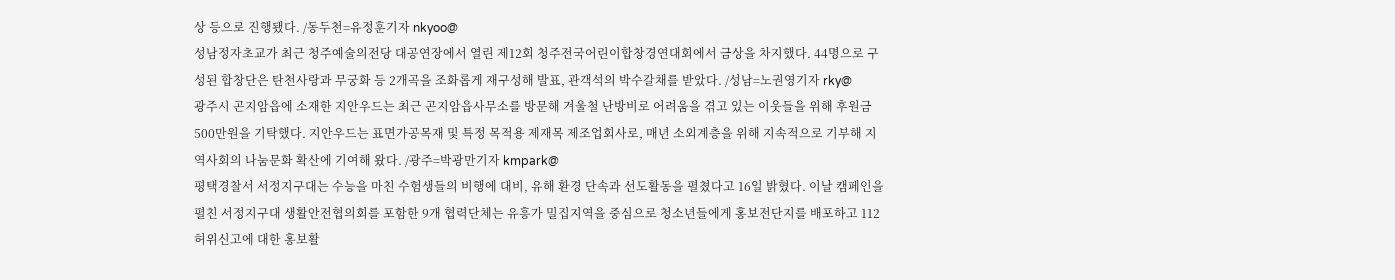상 등으로 진행됐다. /동두천=유정훈기자 nkyoo@
성남정자초교가 최근 청주예술의전당 대공연장에서 열린 제12회 청주전국어린이합창경연대회에서 금상을 차지했다. 44명으로 구성된 합창단은 탄천사랑과 무궁화 등 2개곡을 조화롭게 재구성해 발표, 관객석의 박수갈채를 받았다. /성남=노권영기자 rky@
광주시 곤지암읍에 소재한 지안우드는 최근 곤지암읍사무소를 방문해 겨울철 난방비로 어려움을 겪고 있는 이웃들을 위해 후원금 500만원을 기탁했다. 지안우드는 표면가공목재 및 특정 목적용 제재목 제조업회사로, 매년 소외계층을 위해 지속적으로 기부해 지역사회의 나눔문화 확산에 기여해 왔다. /광주=박광만기자 kmpark@
평택경찰서 서정지구대는 수능을 마친 수험생들의 비행에 대비, 유해 환경 단속과 선도활동을 펼쳤다고 16일 밝혔다. 이날 캠페인을 펼친 서정지구대 생활안전협의회를 포함한 9개 협력단체는 유흥가 밀집지역을 중심으로 청소년들에게 홍보전단지를 배포하고 112 허위신고에 대한 홍보활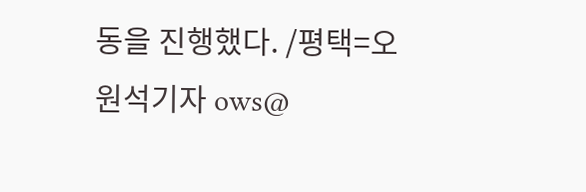동을 진행했다. /평택=오원석기자 ows@